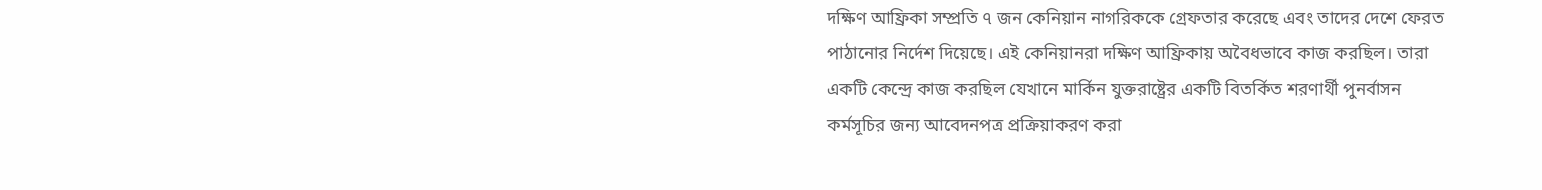দক্ষিণ আফ্রিকা সম্প্রতি ৭ জন কেনিয়ান নাগরিককে গ্রেফতার করেছে এবং তাদের দেশে ফেরত পাঠানোর নির্দেশ দিয়েছে। এই কেনিয়ানরা দক্ষিণ আফ্রিকায় অবৈধভাবে কাজ করছিল। তারা একটি কেন্দ্রে কাজ করছিল যেখানে মার্কিন যুক্তরাষ্ট্রের একটি বিতর্কিত শরণার্থী পুনর্বাসন কর্মসূচির জন্য আবেদনপত্র প্রক্রিয়াকরণ করা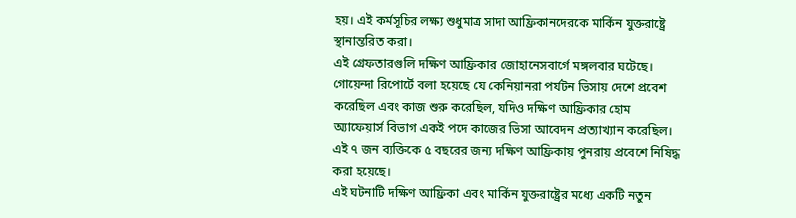হয়। এই কর্মসূচির লক্ষ্য শুধুমাত্র সাদা আফ্রিকানদেরকে মার্কিন যুক্তরাষ্ট্রে স্থানান্তরিত করা।
এই গ্রেফতারগুলি দক্ষিণ আফ্রিকার জোহানেসবার্গে মঙ্গলবার ঘটেছে। গোয়েন্দা রিপোর্টে বলা হয়েছে যে কেনিয়ানরা পর্যটন ভিসায় দেশে প্রবেশ করেছিল এবং কাজ শুরু করেছিল, যদিও দক্ষিণ আফ্রিকার হোম অ্যাফেয়ার্স বিভাগ একই পদে কাজের ভিসা আবেদন প্রত্যাখ্যান করেছিল। এই ৭ জন ব্যক্তিকে ৫ বছরের জন্য দক্ষিণ আফ্রিকায় পুনরায় প্রবেশে নিষিদ্ধ করা হয়েছে।
এই ঘটনাটি দক্ষিণ আফ্রিকা এবং মার্কিন যুক্তরাষ্ট্রের মধ্যে একটি নতুন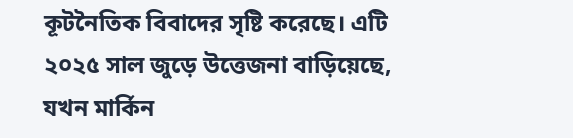কূটনৈতিক বিবাদের সৃষ্টি করেছে। এটি ২০২৫ সাল জুড়ে উত্তেজনা বাড়িয়েছে, যখন মার্কিন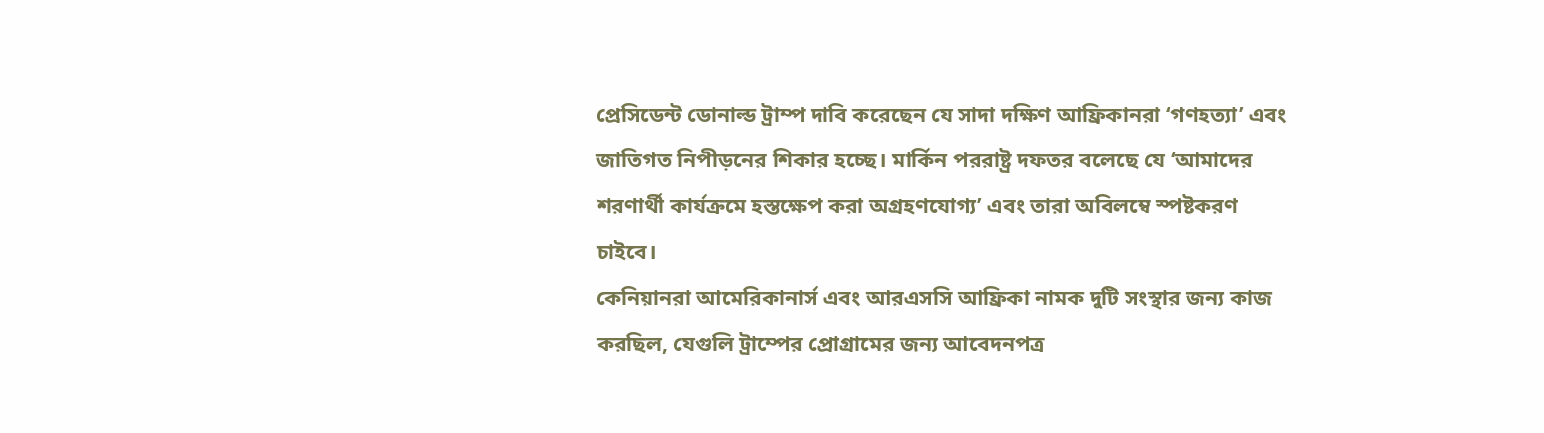প্রেসিডেন্ট ডোনাল্ড ট্রাম্প দাবি করেছেন যে সাদা দক্ষিণ আফ্রিকানরা ‘গণহত্যা’ এবং জাতিগত নিপীড়নের শিকার হচ্ছে। মার্কিন পররাষ্ট্র দফতর বলেছে যে ‘আমাদের শরণার্থী কার্যক্রমে হস্তক্ষেপ করা অগ্রহণযোগ্য’ এবং তারা অবিলম্বে স্পষ্টকরণ চাইবে।
কেনিয়ানরা আমেরিকানার্স এবং আরএসসি আফ্রিকা নামক দুটি সংস্থার জন্য কাজ করছিল, যেগুলি ট্রাম্পের প্রোগ্রামের জন্য আবেদনপত্র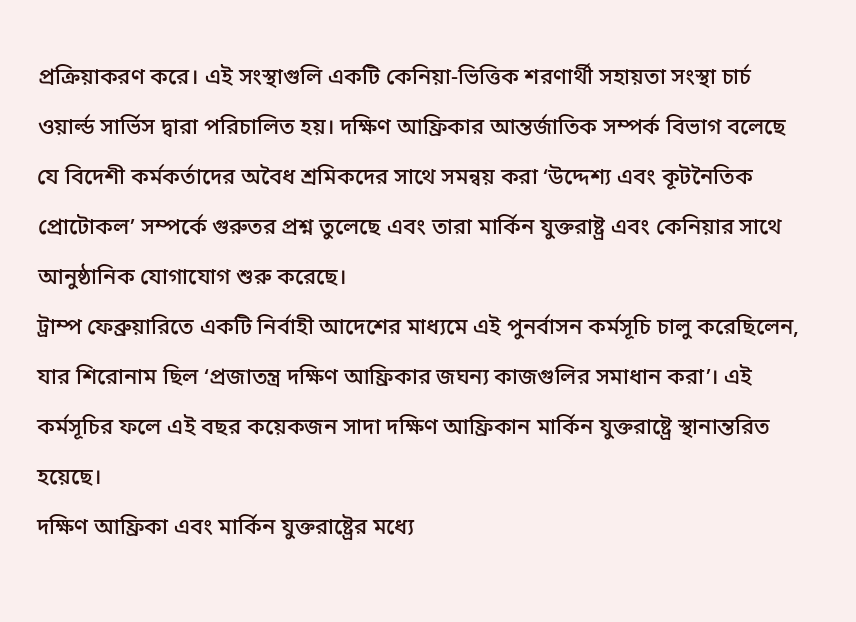প্রক্রিয়াকরণ করে। এই সংস্থাগুলি একটি কেনিয়া-ভিত্তিক শরণার্থী সহায়তা সংস্থা চার্চ ওয়ার্ল্ড সার্ভিস দ্বারা পরিচালিত হয়। দক্ষিণ আফ্রিকার আন্তর্জাতিক সম্পর্ক বিভাগ বলেছে যে বিদেশী কর্মকর্তাদের অবৈধ শ্রমিকদের সাথে সমন্বয় করা ‘উদ্দেশ্য এবং কূটনৈতিক প্রোটোকল’ সম্পর্কে গুরুতর প্রশ্ন তুলেছে এবং তারা মার্কিন যুক্তরাষ্ট্র এবং কেনিয়ার সাথে আনুষ্ঠানিক যোগাযোগ শুরু করেছে।
ট্রাম্প ফেব্রুয়ারিতে একটি নির্বাহী আদেশের মাধ্যমে এই পুনর্বাসন কর্মসূচি চালু করেছিলেন, যার শিরোনাম ছিল ‘প্রজাতন্ত্র দক্ষিণ আফ্রিকার জঘন্য কাজগুলির সমাধান করা’। এই কর্মসূচির ফলে এই বছর কয়েকজন সাদা দক্ষিণ আফ্রিকান মার্কিন যুক্তরাষ্ট্রে স্থানান্তরিত হয়েছে।
দক্ষিণ আফ্রিকা এবং মার্কিন যুক্তরাষ্ট্রের মধ্যে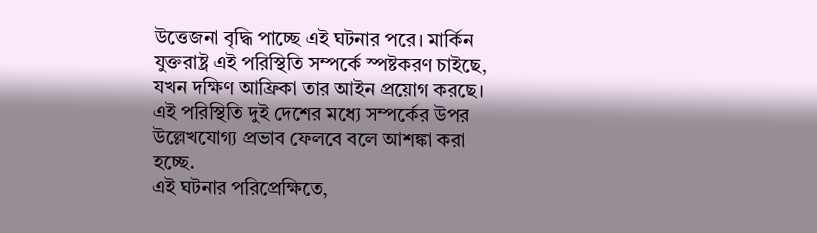উত্তেজনা বৃদ্ধি পাচ্ছে এই ঘটনার পরে। মার্কিন যুক্তরাষ্ট্র এই পরিস্থিতি সম্পর্কে স্পষ্টকরণ চাইছে, যখন দক্ষিণ আফ্রিকা তার আইন প্রয়োগ করছে। এই পরিস্থিতি দুই দেশের মধ্যে সম্পর্কের উপর উল্লেখযোগ্য প্রভাব ফেলবে বলে আশঙ্কা করা হচ্ছে.
এই ঘটনার পরিপ্রেক্ষিতে,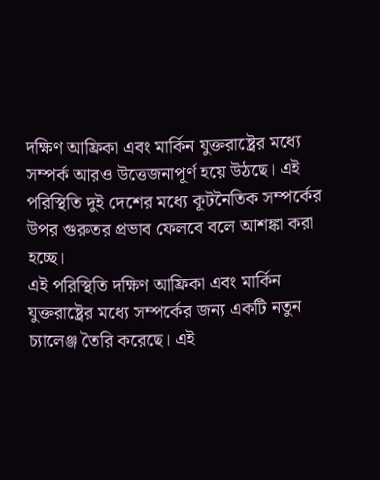দক্ষিণ আফ্রিকা এবং মার্কিন যুক্তরাষ্ট্রের মধ্যে সম্পর্ক আরও উত্তেজনাপূর্ণ হয়ে উঠছে। এই পরিস্থিতি দুই দেশের মধ্যে কূটনৈতিক সম্পর্কের উপর গুরুতর প্রভাব ফেলবে বলে আশঙ্কা করা হচ্ছে।
এই পরিস্থিতি দক্ষিণ আফ্রিকা এবং মার্কিন যুক্তরাষ্ট্রের মধ্যে সম্পর্কের জন্য একটি নতুন চ্যালেঞ্জ তৈরি করেছে। এই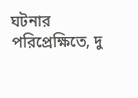ঘটনার পরিপ্রেক্ষিতে, দু